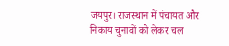जयपुर। राजस्थान में पंचायत और निकाय चुनावों को लेकर चल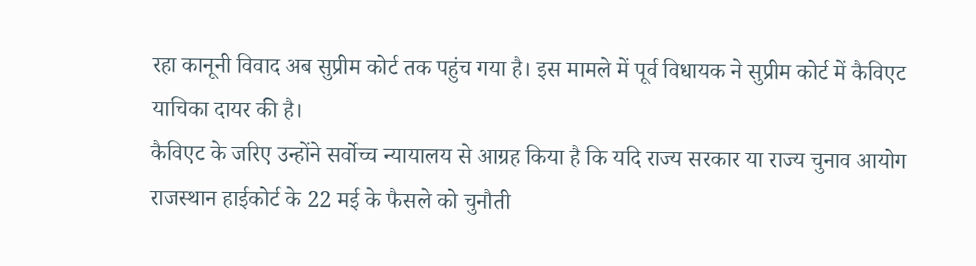रहा कानूनी विवाद अब सुप्रीम कोर्ट तक पहुंच गया है। इस मामले में पूर्व विधायक ने सुप्रीम कोर्ट में कैविएट याचिका दायर की है।
कैविएट के जरिए उन्होंने सर्वोच्च न्यायालय से आग्रह किया है कि यदि राज्य सरकार या राज्य चुनाव आयोग राजस्थान हाईकोर्ट के 22 मई के फैसले को चुनौती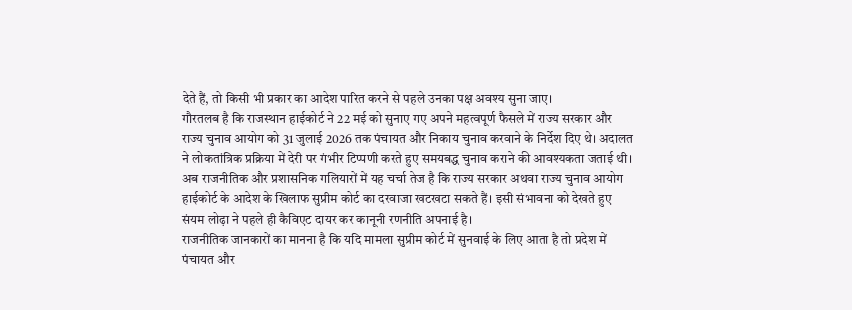देते हैं, तो किसी भी प्रकार का आदेश पारित करने से पहले उनका पक्ष अवश्य सुना जाए।
गौरतलब है कि राजस्थान हाईकोर्ट ने 22 मई को सुनाए गए अपने महत्वपूर्ण फैसले में राज्य सरकार और राज्य चुनाव आयोग को 31 जुलाई 2026 तक पंचायत और निकाय चुनाव करवाने के निर्देश दिए थे। अदालत ने लोकतांत्रिक प्रक्रिया में देरी पर गंभीर टिप्पणी करते हुए समयबद्ध चुनाव कराने की आवश्यकता जताई थी।
अब राजनीतिक और प्रशासनिक गलियारों में यह चर्चा तेज है कि राज्य सरकार अथवा राज्य चुनाव आयोग हाईकोर्ट के आदेश के खिलाफ सुप्रीम कोर्ट का दरवाजा खटखटा सकते हैं। इसी संभावना को देखते हुए संयम लोढ़ा ने पहले ही कैविएट दायर कर कानूनी रणनीति अपनाई है।
राजनीतिक जानकारों का मानना है कि यदि मामला सुप्रीम कोर्ट में सुनवाई के लिए आता है तो प्रदेश में पंचायत और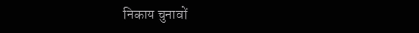निकाय चुनावों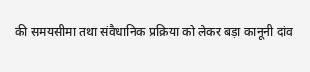की समयसीमा तथा संवैधानिक प्रक्रिया को लेकर बड़ा कानूनी दांव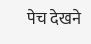पेच देखने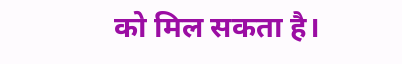को मिल सकता है।